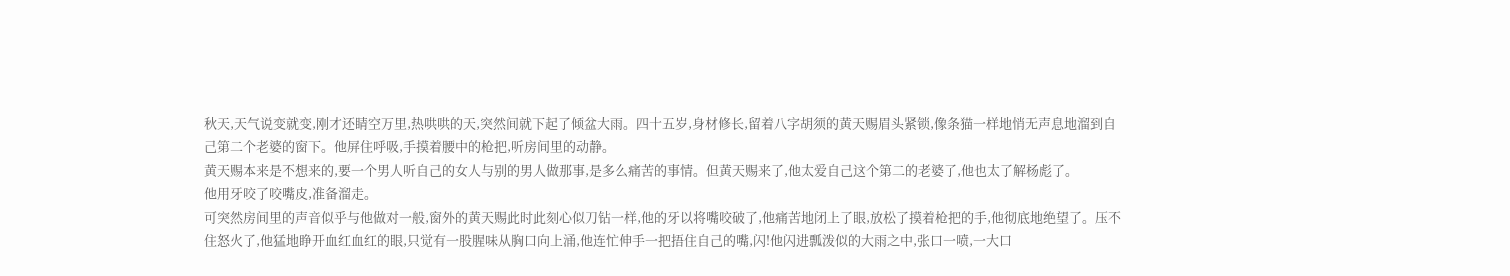秋天,天气说变就变,刚才还睛空万里,热哄哄的天,突然间就下起了倾盆大雨。四十五岁,身材修长,留着八字胡须的黄天赐眉头紧锁,像条猫一样地悄无声息地溜到自己第二个老婆的窗下。他屏住呼吸,手摸着腰中的枪把,听房间里的动静。
黄天赐本来是不想来的,要一个男人听自己的女人与别的男人做那事,是多么痛苦的事情。但黄天赐来了,他太爱自己这个第二的老婆了,他也太了解杨彪了。
他用牙咬了咬嘴皮,准备溜走。
可突然房间里的声音似乎与他做对一般,窗外的黄天赐此时此刻心似刀钻一样,他的牙以将嘴咬破了,他痛苦地闭上了眼,放松了摸着枪把的手,他彻底地绝望了。压不住怒火了,他猛地睁开血红血红的眼,只觉有一股腥味从胸口向上涌,他连忙伸手一把捂住自己的嘴,闪!他闪进瓢泼似的大雨之中,张口一喷,一大口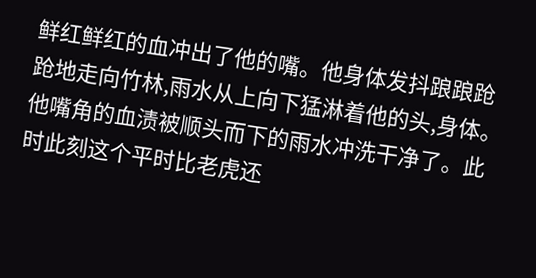鲜红鲜红的血冲出了他的嘴。他身体发抖踉踉跄跄地走向竹林,雨水从上向下猛淋着他的头,身体。
他嘴角的血渍被顺头而下的雨水冲洗干净了。此时此刻这个平时比老虎还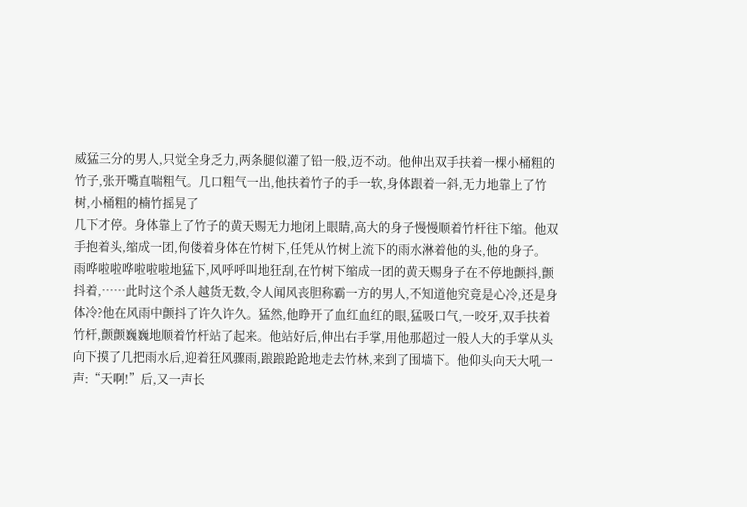威猛三分的男人,只觉全身乏力,两条腿似灌了铅一般,迈不动。他伸出双手扶着一棵小桶粗的竹子,张开嘴直喘粗气。几口粗气一出,他扶着竹子的手一软,身体跟着一斜,无力地靠上了竹树,小桶粗的楠竹摇晃了
几下才停。身体靠上了竹子的黄天赐无力地闭上眼睛,高大的身子慢慢顺着竹杆往下缩。他双手抱着头,缩成一团,佝偻着身体在竹树下,任凭从竹树上流下的雨水淋着他的头,他的身子。
雨哗啦啦哗啦啦啦地猛下,风呼呼叫地狂刮,在竹树下缩成一团的黄天赐身子在不停地颤抖,颤抖着,……此时这个杀人越货无数,令人闻风丧胆称霸一方的男人,不知道他究竟是心冷,还是身体冷?他在风雨中颤抖了许久许久。猛然,他睁开了血红血红的眼,猛吸口气,一咬牙,双手扶着竹杆,颤颤巍巍地顺着竹杆站了起来。他站好后,伸出右手掌,用他那超过一般人大的手掌从头向下摸了几把雨水后,迎着狂风骤雨,踉踉跄跄地走去竹林,来到了围墙下。他仰头向天大吼一声:“天啊!”后,又一声长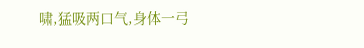啸,猛吸两口气,身体一弓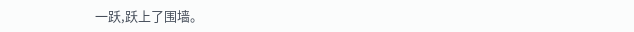一跃,跃上了围墙。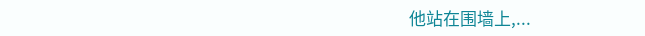他站在围墙上,...